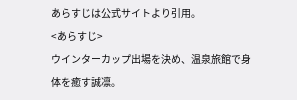あらすじは公式サイトより引用。
<あらすじ>
ウインターカップ出場を決め、温泉旅館で身体を癒す誠凛。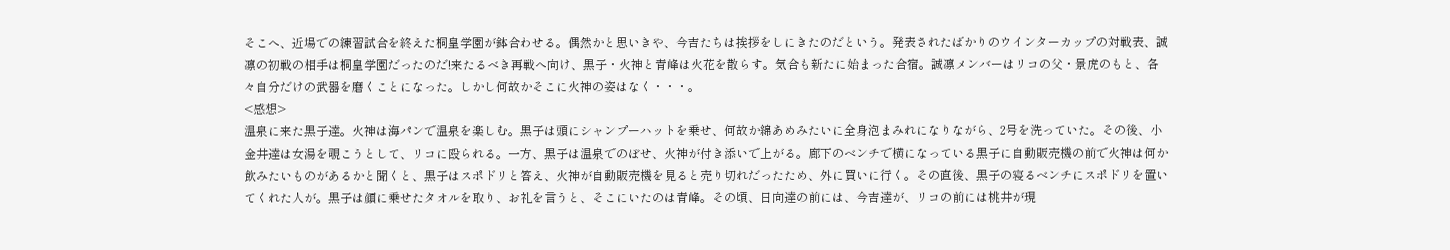そこへ、近場での練習試合を終えた桐皇学園が鉢合わせる。偶然かと思いきや、今吉たちは挨拶をしにきたのだという。発表されたばかりのウインターカップの対戦表、誠凛の初戦の相手は桐皇学園だったのだ!来たるべき再戦へ向け、黒子・火神と青峰は火花を散らす。気合も新たに始まった合宿。誠凛メンバーはリコの父・景虎のもと、各々自分だけの武器を磨くことになった。しかし何故かそこに火神の姿はなく・・・。
<感想>
温泉に来た黒子達。火神は海パンで温泉を楽しむ。黒子は頭にシャンプーハットを乗せ、何故か綿あめみたいに全身泡まみれになりながら、2号を洗っていた。その後、小金井達は女湯を覗こうとして、リコに殴られる。一方、黒子は温泉でのぼせ、火神が付き添いで上がる。廊下のベンチで横になっている黒子に自動販売機の前で火神は何か飲みたいものがあるかと聞くと、黒子はスポドリと答え、火神が自動販売機を見ると売り切れだったため、外に買いに行く。その直後、黒子の寝るベンチにスポドリを置いてくれた人が。黒子は顔に乗せたタオルを取り、お礼を言うと、そこにいたのは青峰。その頃、日向達の前には、今吉達が、リコの前には桃井が現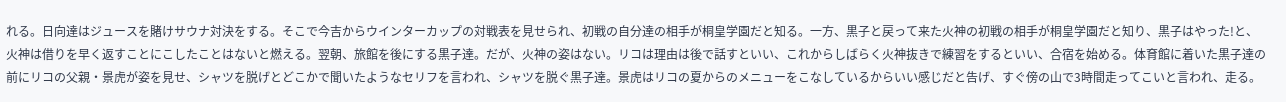れる。日向達はジュースを賭けサウナ対決をする。そこで今吉からウインターカップの対戦表を見せられ、初戦の自分達の相手が桐皇学園だと知る。一方、黒子と戻って来た火神の初戦の相手が桐皇学園だと知り、黒子はやった!と、火神は借りを早く返すことにこしたことはないと燃える。翌朝、旅館を後にする黒子達。だが、火神の姿はない。リコは理由は後で話すといい、これからしばらく火神抜きで練習をするといい、合宿を始める。体育館に着いた黒子達の前にリコの父親・景虎が姿を見せ、シャツを脱げとどこかで聞いたようなセリフを言われ、シャツを脱ぐ黒子達。景虎はリコの夏からのメニューをこなしているからいい感じだと告げ、すぐ傍の山で3時間走ってこいと言われ、走る。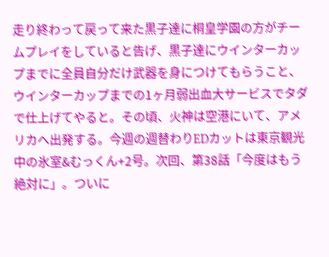走り終わって戻って来た黒子達に桐皇学園の方がチームプレイをしていると告げ、黒子達にウインターカップまでに全員自分だけ武器を身につけてもらうこと、ウインターカップまでの1ヶ月弱出血大サービスでタダで仕上げてやると。その頃、火神は空港にいて、アメリカへ出発する。今週の週替わりEDカットは東京観光中の氷室&むっくん+2号。次回、第38話「今度はもう絶対に」。ついに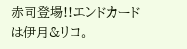赤司登場!!エンドカードは伊月&リコ。